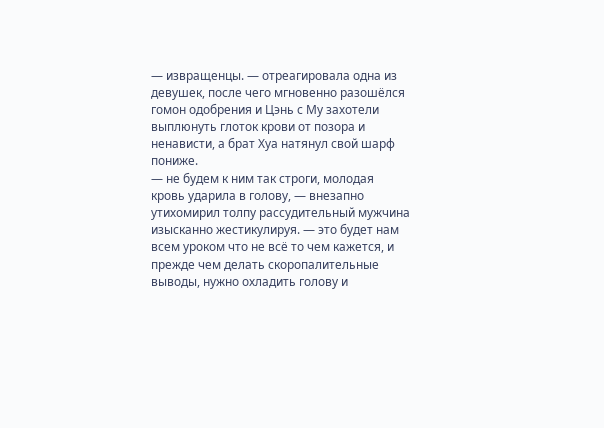— извращенцы. — отреагировала одна из девушек, после чего мгновенно разошёлся гомон одобрения и Цэнь с Му захотели выплюнуть глоток крови от позора и ненависти, а брат Хуа натянул свой шарф пониже.
— не будем к ним так строги, молодая кровь ударила в голову, — внезапно утихомирил толпу рассудительный мужчина изысканно жестикулируя. — это будет нам всем уроком что не всё то чем кажется, и прежде чем делать скоропалительные выводы, нужно охладить голову и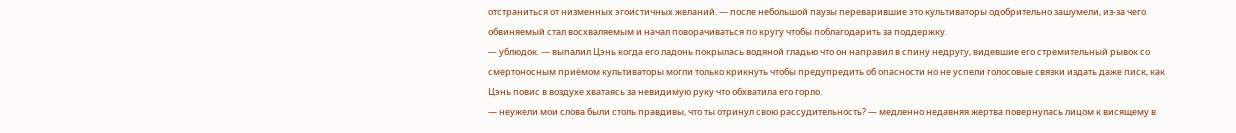отстраниться от низменных эгоистичных желаний. — после небольшой паузы переварившие это культиваторы одобрительно зашумели, из-за чего обвиняемый стал восхваляемым и начал поворачиваться по кругу чтобы поблагодарить за поддержку.
— ублюдок. — выпалил Цэнь когда его ладонь покрылась водяной гладью что он направил в спину недругу, видевшие его стремительный рывок со смертоносным приёмом культиваторы могли только крикнуть чтобы предупредить об опасности но не успели голосовые связки издать даже писк, как Цэнь повис в воздухе хватаясь за невидимую руку что обхватила его горло.
— неужели мои слова были столь правдивы, что ты отринул свою рассудительность? — медленно недавняя жертва повернулась лицом к висящему в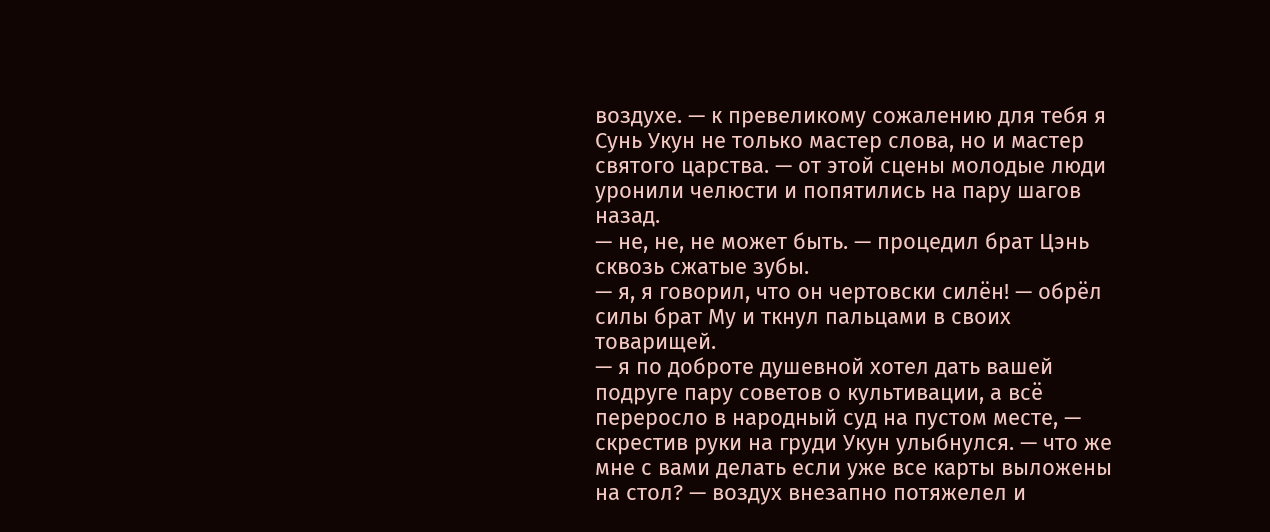воздухе. — к превеликому сожалению для тебя я Сунь Укун не только мастер слова, но и мастер святого царства. — от этой сцены молодые люди уронили челюсти и попятились на пару шагов назад.
— не, не, не может быть. — процедил брат Цэнь сквозь сжатые зубы.
— я, я говорил, что он чертовски силён! — обрёл силы брат Му и ткнул пальцами в своих товарищей.
— я по доброте душевной хотел дать вашей подруге пару советов о культивации, а всё переросло в народный суд на пустом месте, — скрестив руки на груди Укун улыбнулся. — что же мне с вами делать если уже все карты выложены на стол? — воздух внезапно потяжелел и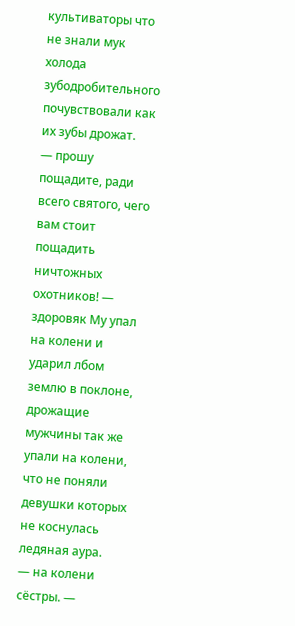культиваторы что не знали мук холода зубодробительного почувствовали как их зубы дрожат.
— прошу пощадите, ради всего святого, чего вам стоит пощадить ничтожных охотников! — здоровяк Му упал на колени и ударил лбом землю в поклоне, дрожащие мужчины так же упали на колени, что не поняли девушки которых не коснулась ледяная аура.
— на колени сёстры. —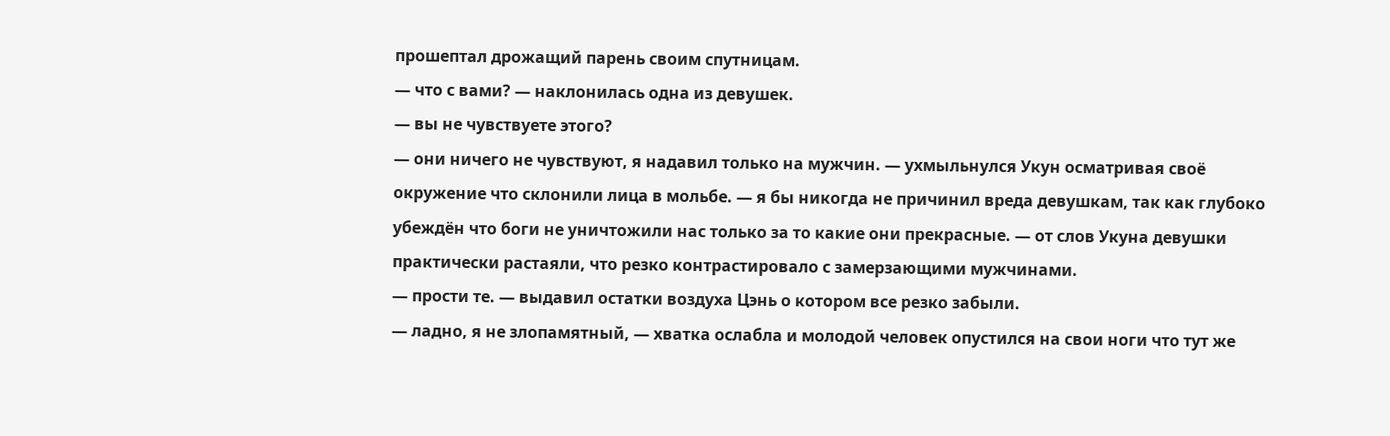прошептал дрожащий парень своим спутницам.
— что с вами? — наклонилась одна из девушек.
— вы не чувствуете этого?
— они ничего не чувствуют, я надавил только на мужчин. — ухмыльнулся Укун осматривая своё окружение что склонили лица в мольбе. — я бы никогда не причинил вреда девушкам, так как глубоко убеждён что боги не уничтожили нас только за то какие они прекрасные. — от слов Укуна девушки практически растаяли, что резко контрастировало с замерзающими мужчинами.
— прости те. — выдавил остатки воздуха Цэнь о котором все резко забыли.
— ладно, я не злопамятный, — хватка ослабла и молодой человек опустился на свои ноги что тут же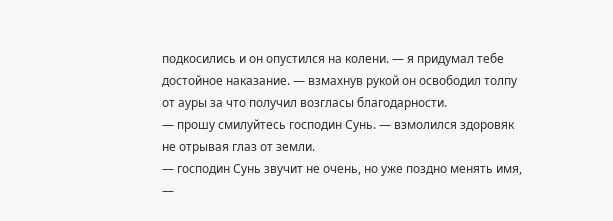подкосились и он опустился на колени. — я придумал тебе достойное наказание. — взмахнув рукой он освободил толпу от ауры за что получил возгласы благодарности.
— прошу смилуйтесь господин Сунь. — взмолился здоровяк не отрывая глаз от земли.
— господин Сунь звучит не очень, но уже поздно менять имя, —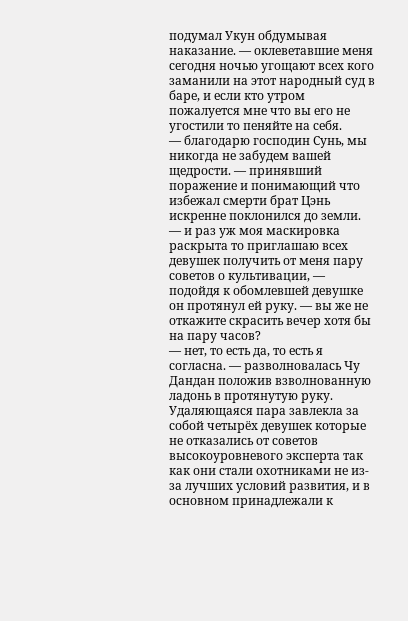подумал Укун обдумывая наказание. — оклеветавшие меня сегодня ночью угощают всех кого заманили на этот народный суд в баре, и если кто утром пожалуется мне что вы его не угостили то пеняйте на себя.
— благодарю господин Сунь, мы никогда не забудем вашей щедрости. — принявший поражение и понимающий что избежал смерти брат Цэнь искренне поклонился до земли.
— и раз уж моя маскировка раскрыта то приглашаю всех девушек получить от меня пару советов о культивации, — подойдя к обомлевшей девушке он протянул ей руку. — вы же не откажите скрасить вечер хотя бы на пару часов?
— нет, то есть да, то есть я согласна. — разволновалась Чу Дандан положив взволнованную ладонь в протянутую руку. Удаляющаяся пара завлекла за собой четырёх девушек которые не отказались от советов высокоуровневого эксперта так как они стали охотниками не из-за лучших условий развития, и в основном принадлежали к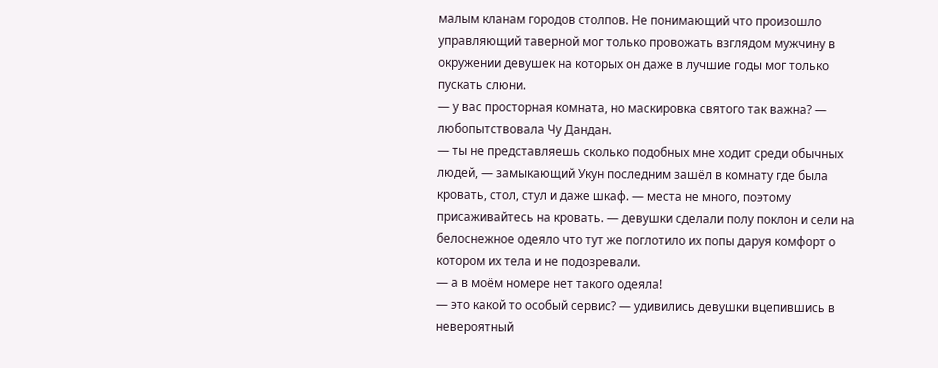малым кланам городов столпов. Не понимающий что произошло управляющий таверной мог только провожать взглядом мужчину в окружении девушек на которых он даже в лучшие годы мог только пускать слюни.
— у вас просторная комната, но маскировка святого так важна? — любопытствовала Чу Дандан.
— ты не представляешь сколько подобных мне ходит среди обычных людей, — замыкающий Укун последним зашёл в комнату где была кровать, стол, стул и даже шкаф. — места не много, поэтому присаживайтесь на кровать. — девушки сделали полу поклон и сели на белоснежное одеяло что тут же поглотило их попы даруя комфорт о котором их тела и не подозревали.
— а в моём номере нет такого одеяла!
— это какой то особый сервис? — удивились девушки вцепившись в невероятный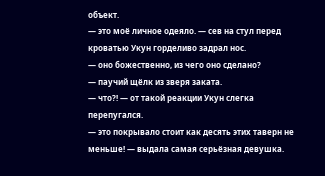объект.
— это моё личное одеяло. — сев на стул перед кроватью Укун горделиво задрал нос.
— оно божественно, из чего оно сделано?
— паучий щёлк из зверя заката.
— что?! — от такой реакции Укун слегка перепугался.
— это покрывало стоит как десять этих таверн не меньше! — выдала самая серьёзная девушка.